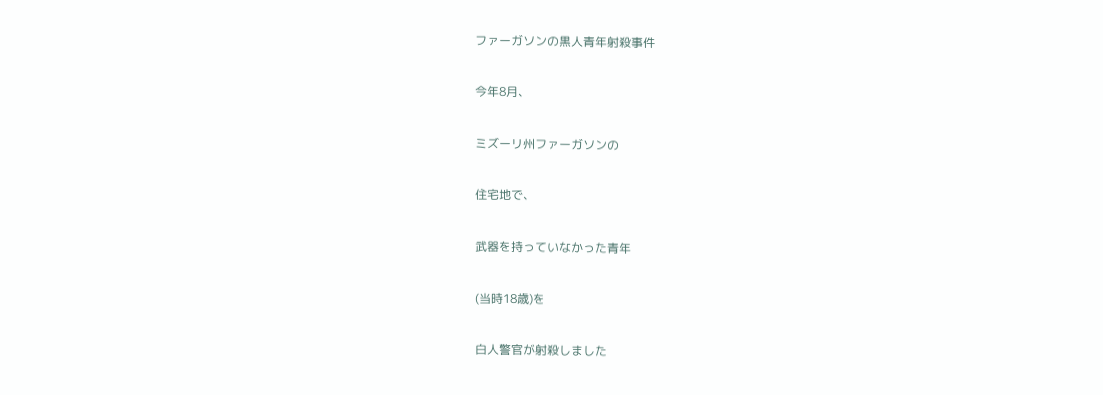ファーガソンの黒人青年射殺事件

今年8月、

ミズーリ州ファーガソンの

住宅地で、

武器を持っていなかった青年

(当時18歳)を

白人警官が射殺しました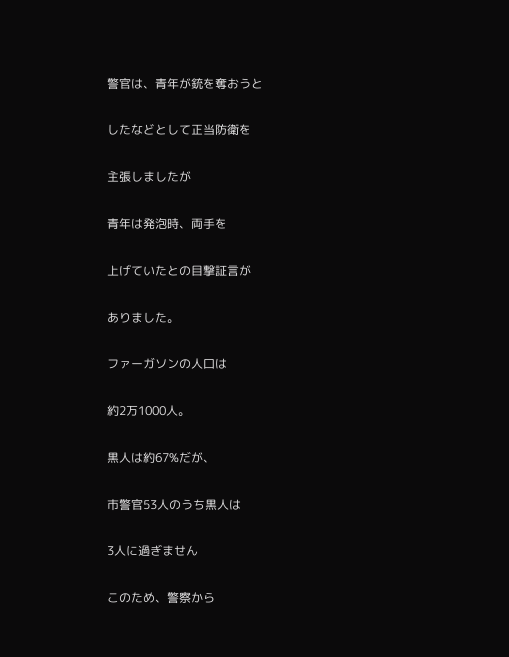警官は、青年が銃を奪おうと

したなどとして正当防衛を

主張しましたが

青年は発泡時、両手を

上げていたとの目撃証言が

ありました。

ファーガソンの人口は

約2万1000人。

黒人は約67%だが、

市警官53人のうち黒人は

3人に過ぎません

このため、警察から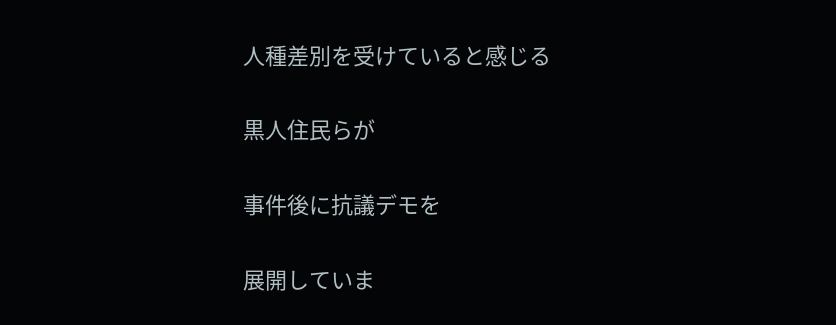人種差別を受けていると感じる

黒人住民らが

事件後に抗議デモを

展開していま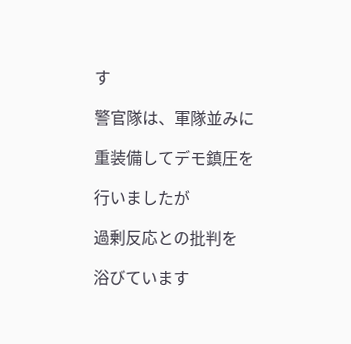す

警官隊は、軍隊並みに

重装備してデモ鎮圧を

行いましたが

過剰反応との批判を

浴びています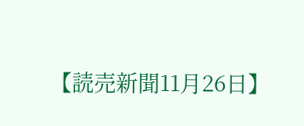【読売新聞11月26日】